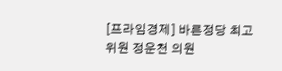[프라임경제] 바른정당 최고위원 정운천 의원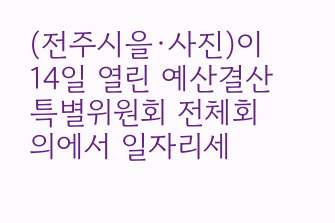(전주시을·사진)이 14일 열린 예산결산특별위원회 전체회의에서 일자리세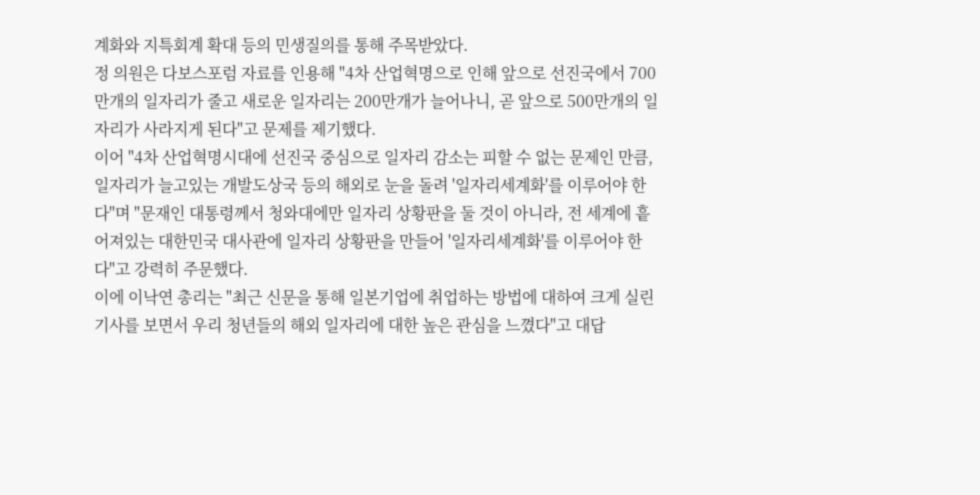계화와 지특회계 확대 등의 민생질의를 통해 주목받았다.
정 의원은 다보스포럼 자료를 인용해 "4차 산업혁명으로 인해 앞으로 선진국에서 700만개의 일자리가 줄고 새로운 일자리는 200만개가 늘어나니, 곧 앞으로 500만개의 일자리가 사라지게 된다"고 문제를 제기했다.
이어 "4차 산업혁명시대에 선진국 중심으로 일자리 감소는 피할 수 없는 문제인 만큼, 일자리가 늘고있는 개발도상국 등의 해외로 눈을 돌려 '일자리세계화'를 이루어야 한다"며 "문재인 대통령께서 청와대에만 일자리 상황판을 둘 것이 아니라, 전 세계에 흩어져있는 대한민국 대사관에 일자리 상황판을 만들어 '일자리세계화'를 이루어야 한다"고 강력히 주문했다.
이에 이낙연 총리는 "최근 신문을 통해 일본기업에 취업하는 방법에 대하여 크게 실린 기사를 보면서 우리 청년들의 해외 일자리에 대한 높은 관심을 느꼈다"고 대답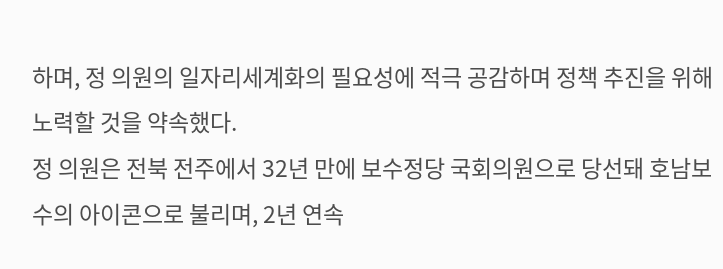하며, 정 의원의 일자리세계화의 필요성에 적극 공감하며 정책 추진을 위해 노력할 것을 약속했다.
정 의원은 전북 전주에서 32년 만에 보수정당 국회의원으로 당선돼 호남보수의 아이콘으로 불리며, 2년 연속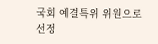국회 예결특위 위원으로 선정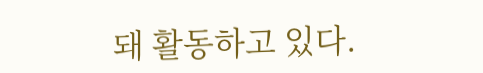돼 활동하고 있다.